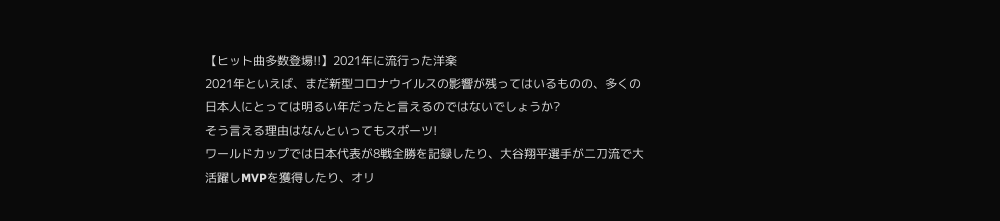【ヒット曲多数登場!!】2021年に流行った洋楽
2021年といえば、まだ新型コロナウイルスの影響が残ってはいるものの、多くの日本人にとっては明るい年だったと言えるのではないでしょうか?
そう言える理由はなんといってもスポーツ!
ワールドカップでは日本代表が8戦全勝を記録したり、大谷翔平選手が二刀流で大活躍しMVPを獲得したり、オリ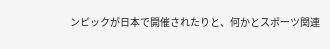ンピックが日本で開催されたりと、何かとスポーツ関連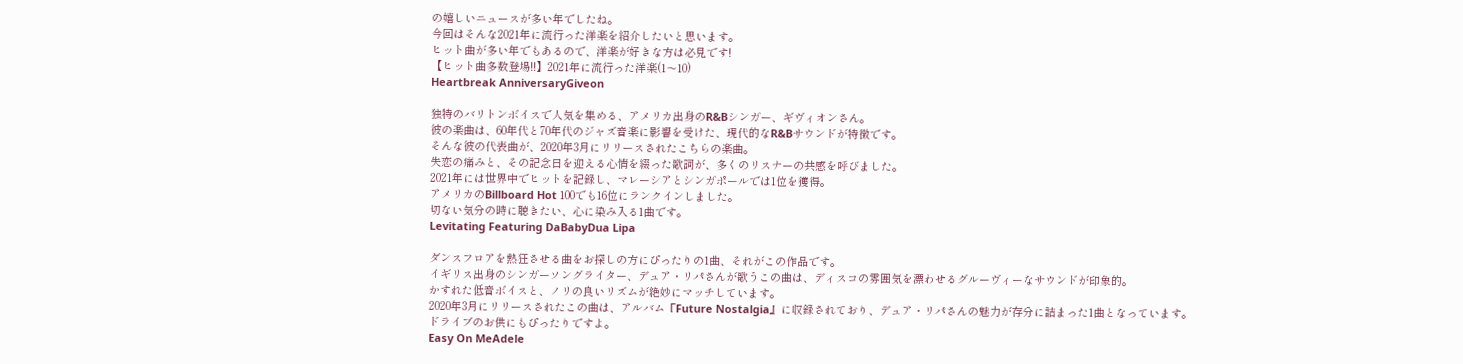の嬉しいニュースが多い年でしたね。
今回はそんな2021年に流行った洋楽を紹介したいと思います。
ヒット曲が多い年でもあるので、洋楽が好きな方は必見です!
【ヒット曲多数登場!!】2021年に流行った洋楽(1〜10)
Heartbreak AnniversaryGiveon

独特のバリトンボイスで人気を集める、アメリカ出身のR&Bシンガー、ギヴィオンさん。
彼の楽曲は、60年代と70年代のジャズ音楽に影響を受けた、現代的なR&Bサウンドが特徴です。
そんな彼の代表曲が、2020年3月にリリースされたこちらの楽曲。
失恋の痛みと、その記念日を迎える心情を綴った歌詞が、多くのリスナーの共感を呼びました。
2021年には世界中でヒットを記録し、マレーシアとシンガポールでは1位を獲得。
アメリカのBillboard Hot 100でも16位にランクインしました。
切ない気分の時に聴きたい、心に染み入る1曲です。
Levitating Featuring DaBabyDua Lipa

ダンスフロアを熱狂させる曲をお探しの方にぴったりの1曲、それがこの作品です。
イギリス出身のシンガーソングライター、デュア・リパさんが歌うこの曲は、ディスコの雰囲気を漂わせるグルーヴィーなサウンドが印象的。
かすれた低音ボイスと、ノリの良いリズムが絶妙にマッチしています。
2020年3月にリリースされたこの曲は、アルバム『Future Nostalgia』に収録されており、デュア・リパさんの魅力が存分に詰まった1曲となっています。
ドライブのお供にもぴったりですよ。
Easy On MeAdele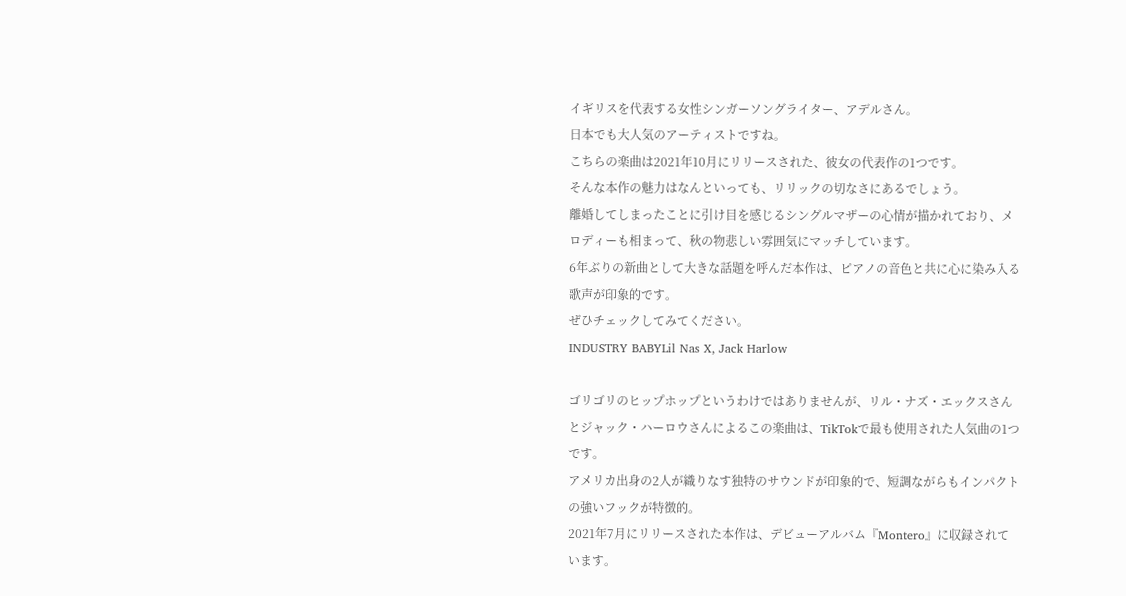イギリスを代表する女性シンガーソングライター、アデルさん。
日本でも大人気のアーティストですね。
こちらの楽曲は2021年10月にリリースされた、彼女の代表作の1つです。
そんな本作の魅力はなんといっても、リリックの切なさにあるでしょう。
離婚してしまったことに引け目を感じるシングルマザーの心情が描かれており、メロディーも相まって、秋の物悲しい雰囲気にマッチしています。
6年ぶりの新曲として大きな話題を呼んだ本作は、ピアノの音色と共に心に染み入る歌声が印象的です。
ぜひチェックしてみてください。
INDUSTRY BABYLil Nas X, Jack Harlow

ゴリゴリのヒップホップというわけではありませんが、リル・ナズ・エックスさんとジャック・ハーロウさんによるこの楽曲は、TikTokで最も使用された人気曲の1つです。
アメリカ出身の2人が織りなす独特のサウンドが印象的で、短調ながらもインパクトの強いフックが特徴的。
2021年7月にリリースされた本作は、デビューアルバム『Montero』に収録されています。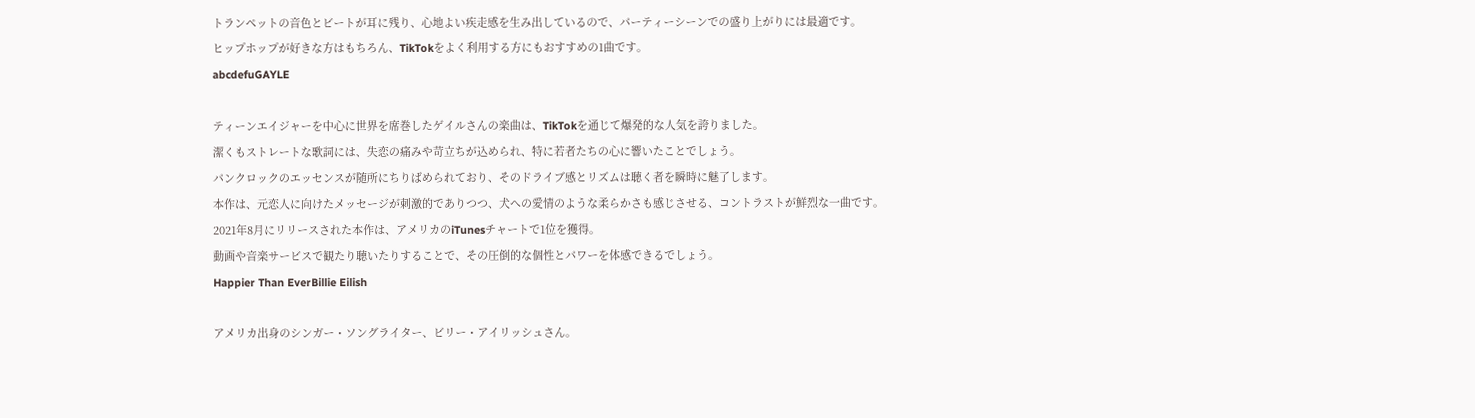トランペットの音色とビートが耳に残り、心地よい疾走感を生み出しているので、パーティーシーンでの盛り上がりには最適です。
ヒップホップが好きな方はもちろん、TikTokをよく利用する方にもおすすめの1曲です。
abcdefuGAYLE

ティーンエイジャーを中心に世界を席巻したゲイルさんの楽曲は、TikTokを通じて爆発的な人気を誇りました。
潔くもストレートな歌詞には、失恋の痛みや苛立ちが込められ、特に若者たちの心に響いたことでしょう。
パンクロックのエッセンスが随所にちりばめられており、そのドライブ感とリズムは聴く者を瞬時に魅了します。
本作は、元恋人に向けたメッセージが刺激的でありつつ、犬への愛情のような柔らかさも感じさせる、コントラストが鮮烈な一曲です。
2021年8月にリリースされた本作は、アメリカのiTunesチャートで1位を獲得。
動画や音楽サービスで観たり聴いたりすることで、その圧倒的な個性とパワーを体感できるでしょう。
Happier Than EverBillie Eilish

アメリカ出身のシンガー・ソングライター、ビリー・アイリッシュさん。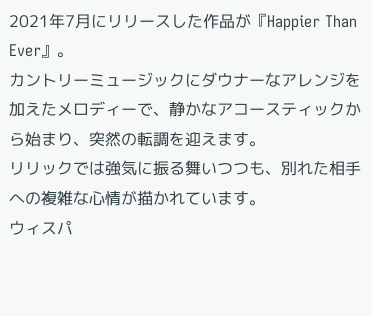2021年7月にリリースした作品が『Happier Than Ever』。
カントリーミュージックにダウナーなアレンジを加えたメロディーで、静かなアコースティックから始まり、突然の転調を迎えます。
リリックでは強気に振る舞いつつも、別れた相手への複雑な心情が描かれています。
ウィスパ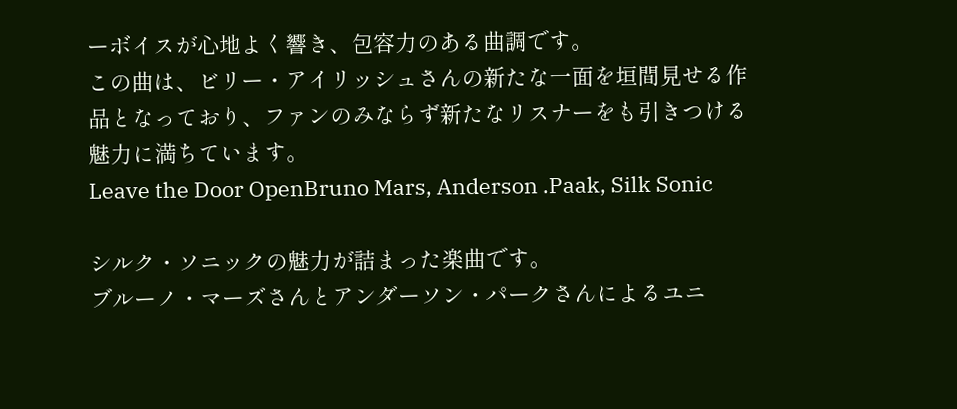ーボイスが心地よく響き、包容力のある曲調です。
この曲は、ビリー・アイリッシュさんの新たな一面を垣間見せる作品となっており、ファンのみならず新たなリスナーをも引きつける魅力に満ちています。
Leave the Door OpenBruno Mars, Anderson .Paak, Silk Sonic

シルク・ソニックの魅力が詰まった楽曲です。
ブルーノ・マーズさんとアンダーソン・パークさんによるユニ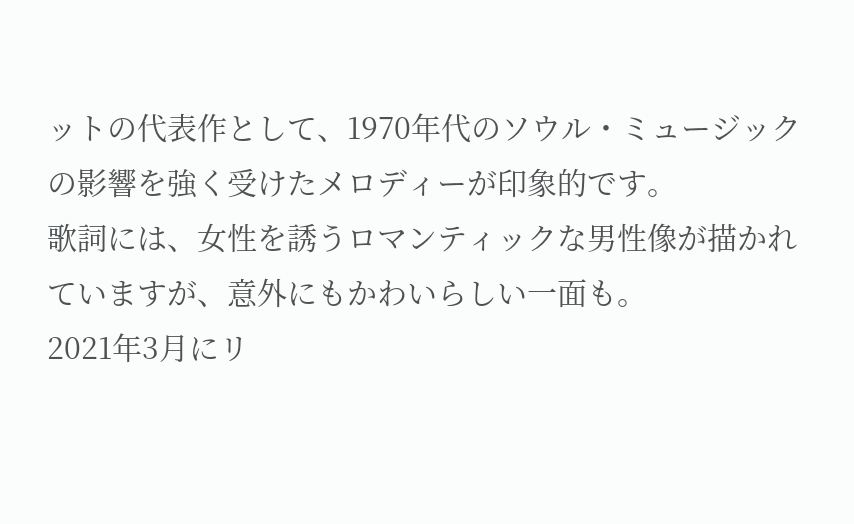ットの代表作として、1970年代のソウル・ミュージックの影響を強く受けたメロディーが印象的です。
歌詞には、女性を誘うロマンティックな男性像が描かれていますが、意外にもかわいらしい一面も。
2021年3月にリ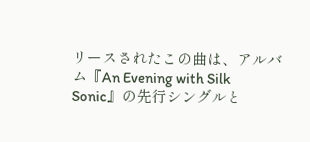リースされたこの曲は、アルバム『An Evening with Silk Sonic』の先行シングルと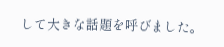して大きな話題を呼びました。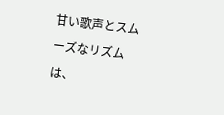甘い歌声とスムーズなリズムは、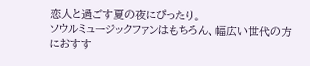恋人と過ごす夏の夜にぴったり。
ソウルミュージックファンはもちろん、幅広い世代の方におすす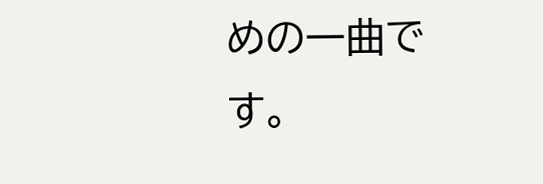めの一曲です。